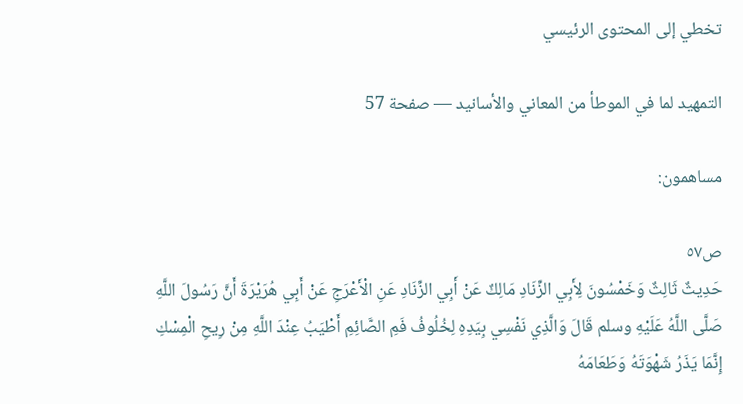تخطي إلى المحتوى الرئيسي

التمهيد لما في الموطأ من المعاني والأسانيد — صفحة 57

مساهمون:

ص٥٧
حَدِيثٌ ثَالِثٌ وَخَمْسُونَ لِأَبِي الزِّنَادِ مَالِكٌ عَنْ أَبِي الزِّنَادِ عَنِ الْأَعْرَجِ عَنْ أَبِي هُرَيْرَةَ أَنَّ رَسُولَ اللَّهِ صَلَّى اللَّهُ عَلَيْهِ وسلم قَالَ وَالَّذِي نَفْسِي بِيَدِهِ لِخُلُوفُ فَمِ الصَّائِمِ أَطْيَبُ عِنْدَ اللَّهِ مِنْ رِيحِ الْمِسْكِ إِنَّمَا يَذَرُ شَهْوَتَهُ وَطَعَامَهُ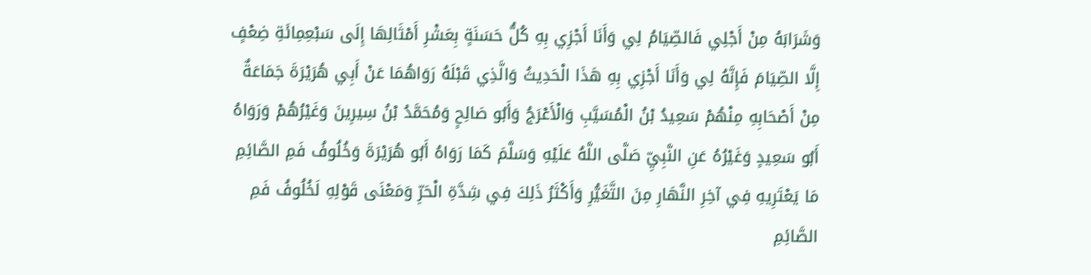وَشَرَابَهُ مِنْ أَجْلِي فَالصِّيَامُ لِي وَأَنَا أَجْزِي بِهِ كُلُّ حَسَنَةٍ بِعَشْرِ أَمْثَالِهَا إِلَى سَبْعِمِائَةِ ضِعْفٍ إِلَّا الصِّيَامَ فَإِنَّهُ لِي وَأَنَا أَجْزِي بِهِ هَذَا الْحَدِيثُ وَالَّذِي قَبْلَهُ رَوَاهُمَا عَنْ أَبِي هُرَيْرَةَ جَمَاعَةٌ مِنْ أَصْحَابِهِ مِنْهُمْ سَعِيدُ بْنُ الْمُسَيَّبِ وَالْأَعْرَجُ وَأَبُو صَالِحٍ وَمُحَمَّدُ بْنُ سِيرِينَ وَغَيْرُهُمْ وَرَوَاهُ أَبُو سَعِيدٍ وَغَيْرُهُ عَنِ النَّبِيِّ صَلَّى اللَّهُ عَلَيْهِ وَسَلَّمَ كَمَا رَوَاهُ أَبُو هُرَيْرَةَ وَخُلُوفُ فَمِ الصَّائِمِ مَا يَعْتَرِيهِ فِي آخِرِ النَّهَارِ مِنَ التَّغَيُّرِ وَأَكْثَرُ ذَلِكَ فِي شِدَّةِ الْحَرِّ وَمَعْنَى قَوْلِهِ لَخُلُوفُ فَمِ الصَّائِمِ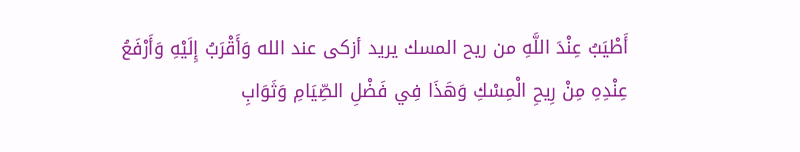أَطْيَبُ عِنْدَ اللَّهِ من ريح المسك يريد أزكى عند الله وَأَقْرَبُ إِلَيْهِ وَأَرْفَعُ عِنْدِهِ مِنْ رِيحِ الْمِسْكِ وَهَذَا فِي فَضْلِ الصِّيَامِ وَثَوَابِ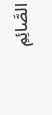الصَّائِمِ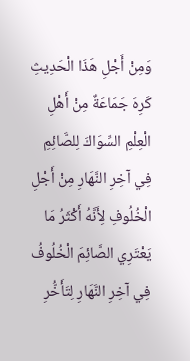وَمِنْ أَجْلِ هَذَا الْحَدِيثِ كَرِهَ جَمَاعَةٌ مِنْ أَهْلِ الْعِلْمِ السِّوَاكَ لِلصَّائِمِ فِي آخِرِ النَّهَارِ مِنْ أَجْلِ الْخُلُوفِ لِأَنَّهُ أَكْثَرُ مَا يَعْتَرِي الصَّائِمَ الْخُلُوفُ فِي آخِرِ النَّهَارِ لِتَأَخُّرِ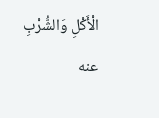الْأَكْلِ وَالشُّرْبِ عنه